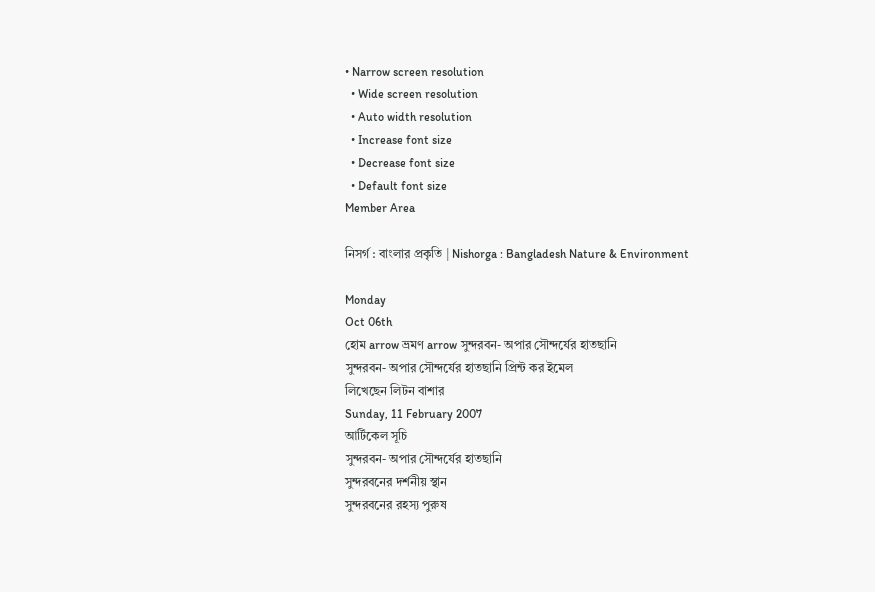• Narrow screen resolution
  • Wide screen resolution
  • Auto width resolution
  • Increase font size
  • Decrease font size
  • Default font size
Member Area

নিসর্গ : বাংলার প্রকৃতি | Nishorga : Bangladesh Nature & Environment

Monday
Oct 06th
হোম arrow ভ্রমণ arrow সুন্দরবন- অপার সৌন্দর্যের হাতছানি
সুন্দরবন- অপার সৌন্দর্যের হাতছানি প্রিন্ট কর ইমেল
লিখেছেন লিটন বাশার
Sunday, 11 February 2007
আর্টিকেল সূচি
সুন্দরবন- অপার সৌন্দর্যের হাতছানি
সুন্দরবনের দর্শনীয় স্থান
সুন্দরবনের রহস্য পুরুষ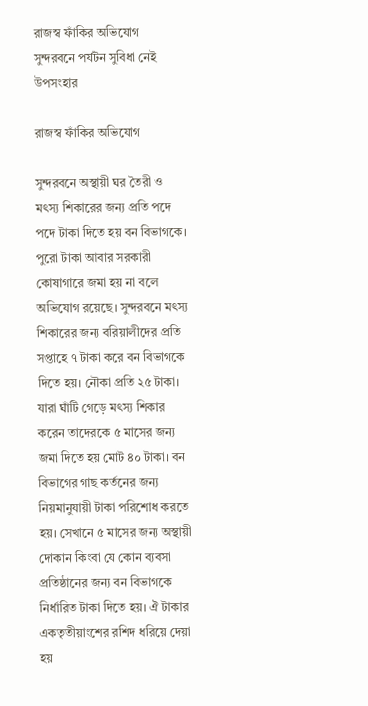রাজস্ব ফাঁকির অভিযোগ
সুন্দরবনে পর্যটন সুবিধা নেই
উপসংহার

রাজস্ব ফাঁকির অভিযোগ

সুন্দরবনে অস্থায়ী ঘর তৈরী ও মৎস্য শিকারের জন্য প্রতি পদে পদে টাকা দিতে হয় বন বিভাগকে। পুরো টাকা আবার সরকারী কোষাগারে জমা হয় না বলে অভিযোগ রয়েছে। সুন্দরবনে মৎস্য শিকারের জন্য বরিয়ালীদের প্রতি সপ্তাহে ৭ টাকা করে বন বিভাগকে দিতে হয়। নৌকা প্রতি ২৫ টাকা। যারা ঘাঁটি গেড়ে মৎস্য শিকার করেন তাদেরকে ৫ মাসের জন্য জমা দিতে হয় মোট ৪০ টাকা। বন বিভাগের গাছ কর্তনের জন্য নিয়মানুযায়ী টাকা পরিশোধ করতে হয়। সেখানে ৫ মাসের জন্য অস্থায়ী দোকান কিংবা যে কোন ব্যবসা প্রতিষ্ঠানের জন্য বন বিভাগকে নির্ধারিত টাকা দিতে হয়। ঐ টাকার একতৃতীয়াংশের রশিদ ধরিয়ে দেয়া হয়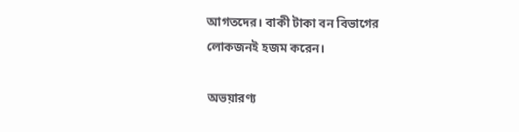আগতদের। বাকী টাকা বন বিভাগের লোকজনই হজম করেন।

অভয়ারণ্য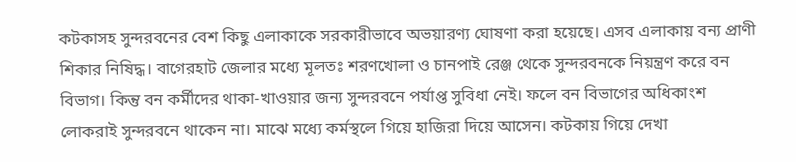কটকাসহ সুন্দরবনের বেশ কিছু এলাকাকে সরকারীভাবে অভয়ারণ্য ঘোষণা করা হয়েছে। এসব এলাকায় বন্য প্রাণী শিকার নিষিদ্ধ। বাগেরহাট জেলার মধ্যে মূলতঃ শরণখোলা ও চানপাই রেঞ্জ থেকে সুন্দরবনকে নিয়ন্ত্রণ করে বন বিভাগ। কিন্তু বন কর্মীদের থাকা-খাওয়ার জন্য সুন্দরবনে পর্যাপ্ত সুবিধা নেই। ফলে বন বিভাগের অধিকাংশ লোকরাই সুন্দরবনে থাকেন না। মাঝে মধ্যে কর্মস্থলে গিয়ে হাজিরা দিয়ে আসেন। কটকায় গিয়ে দেখা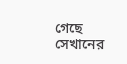গেছে সেখানের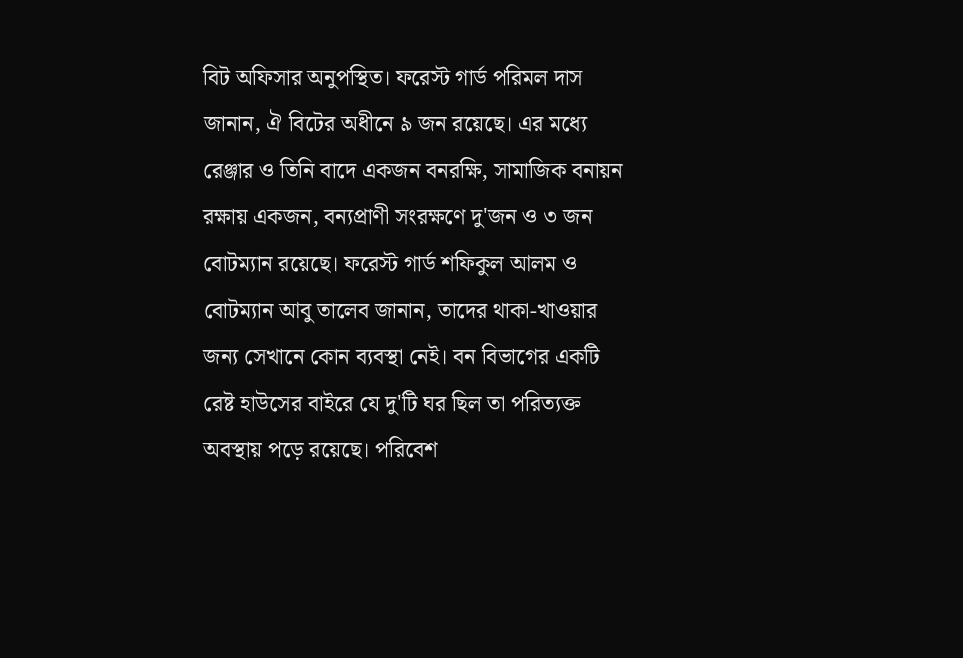বিট অফিসার অনুপস্থিত। ফরেস্ট গার্ড পরিমল দাস জানান, ঐ বিটের অধীনে ৯ জন রয়েছে। এর মধ্যে রেঞ্জার ও তিনি বাদে একজন বনরক্ষি, সামাজিক বনায়ন রক্ষায় একজন, বন্যপ্রাণী সংরক্ষণে দু'জন ও ৩ জন বোটম্যান রয়েছে। ফরেস্ট গার্ড শফিকুল আলম ও বোটম্যান আবু তালেব জানান, তাদের থাকা-খাওয়ার জন্য সেখানে কোন ব্যবস্থা নেই। বন বিভাগের একটি রেষ্ট হাউসের বাইরে যে দু'টি ঘর ছিল তা পরিত্যক্ত অবস্থায় পড়ে রয়েছে। পরিবেশ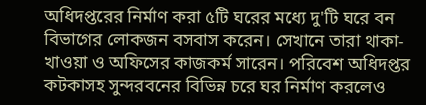অধিদপ্তরের নির্মাণ করা ৫টি ঘরের মধ্যে দু'টি ঘরে বন বিভাগের লোকজন বসবাস করেন। সেখানে তারা থাকা-খাওয়া ও অফিসের কাজকর্ম সারেন। পরিবেশ অধিদপ্তর কটকাসহ সুন্দরবনের বিভিন্ন চরে ঘর নির্মাণ করলেও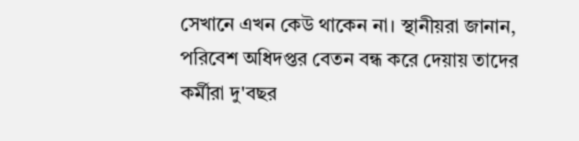সেখানে এখন কেউ থাকেন না। স্থানীয়রা জানান, পরিবেশ অধিদপ্তর বেতন বন্ধ করে দেয়ায় তাদের কর্মীরা দু'বছর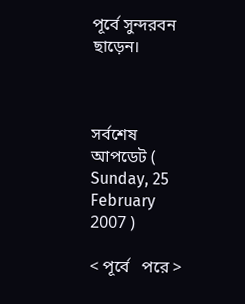পূর্বে সুন্দরবন ছাড়েন।



সর্বশেষ আপডেট ( Sunday, 25 February 2007 )

< পূর্বে   পরে >